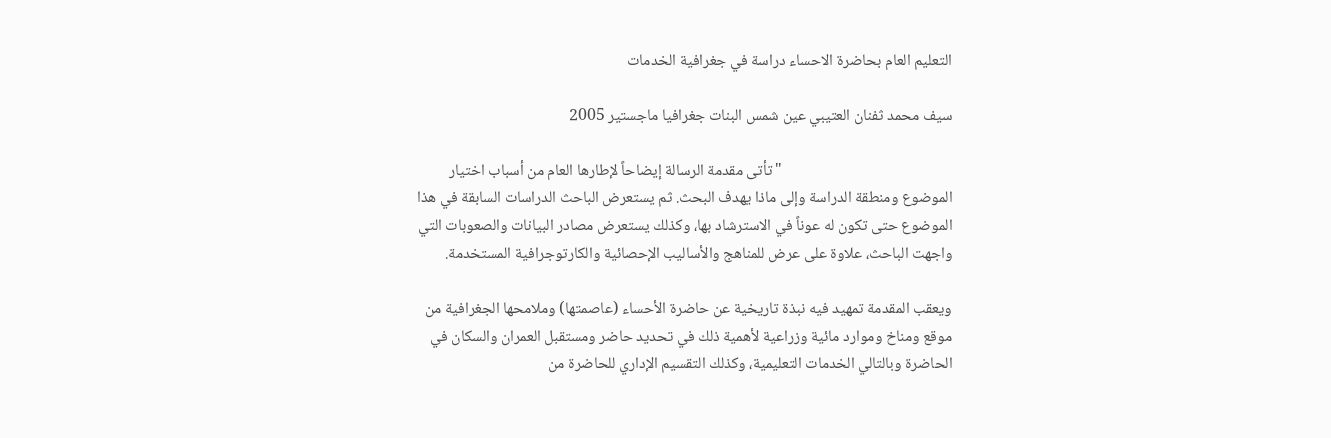التعليم العام بحاضرة الاحساء دراسة في جغرافية الخدمات

سيف محمد ثفنان العتيبي عين شمس البنات جغرافيا ماجستير 2005

                                                "تأتى مقدمة الرسالة إيضاحاً لإطارها العام من أسباب اختيار الموضوع ومنطقة الدراسة وإلى ماذا يهدف البحث. ثم يستعرض الباحث الدراسات السابقة في هذا الموضوع حتى تكون له عوناً في الاسترشاد بها، وكذلك يستعرض مصادر البيانات والصعوبات التي واجهت الباحث، علاوة على عرض للمناهج والأساليب الإحصائية والكارتوجرافية المستخدمة.

ويعقب المقدمة تمهيد فيه نبذة تاريخية عن حاضرة الأحساء (عاصمتها) وملامحها الجغرافية من موقع ومناخ وموارد مائية وزراعية لأهمية ذلك في تحديد حاضر ومستقبل العمران والسكان في الحاضرة وبالتالي الخدمات التعليمية، وكذلك التقسيم الإداري للحاضرة من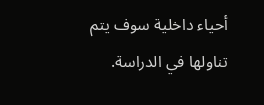أحياء داخلية سوف يتم تناولها في الدراسة.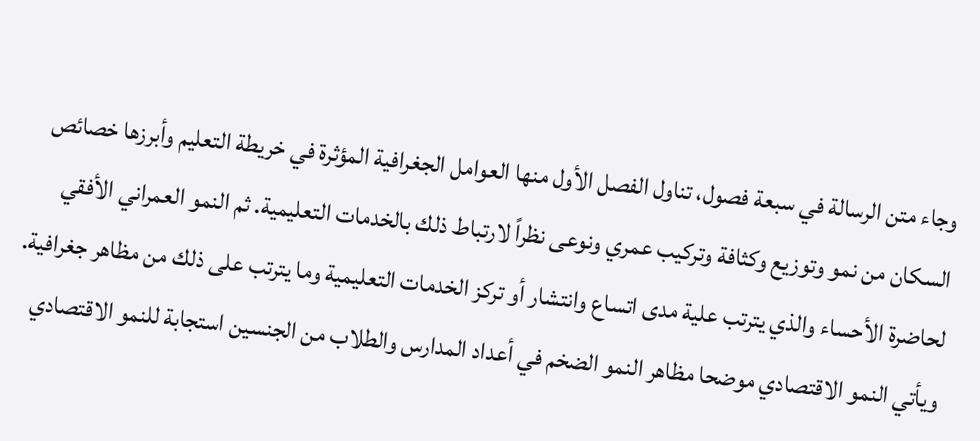وجاء متن الرسالة في سبعة فصول، تناول الفصل الأول منها العوامل الجغرافية المؤثرة في خريطة التعليم وأبرزها خصائص السكان من نمو وتوزيع وكثافة وتركيب عمري ونوعى نظراً لارتباط ذلك بالخدمات التعليمية. ثم النمو العمراني الأفقي لحاضرة الأحساء والذي يترتب علية مدى اتساع وانتشار أو تركز الخدمات التعليمية وما يترتب على ذلك من مظاهر جغرافية. ويأتي النمو الاقتصادي موضحا مظاهر النمو الضخم في أعداد المدارس والطلاب من الجنسين استجابة للنمو الاقتصادي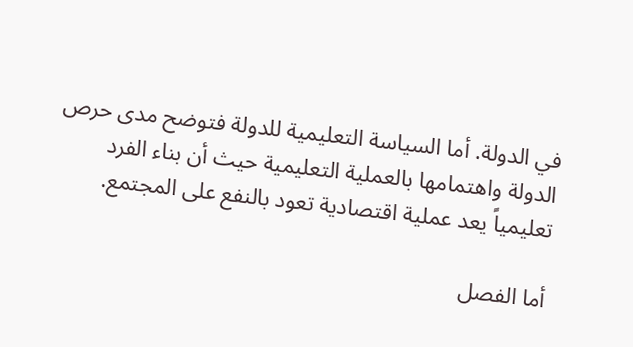في الدولة. أما السياسة التعليمية للدولة فتوضح مدى حرص الدولة واهتمامها بالعملية التعليمية حيث أن بناء الفرد تعليمياً يعد عملية اقتصادية تعود بالنفع على المجتمع.

أما الفصل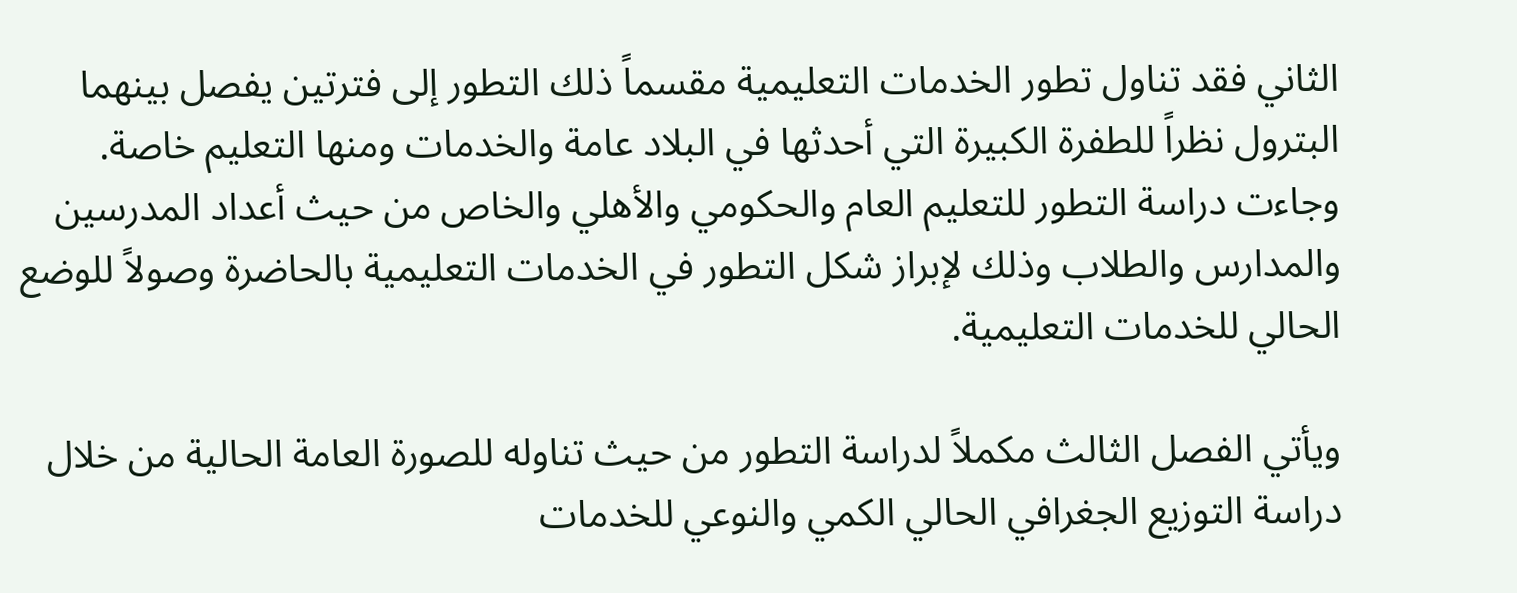الثاني فقد تناول تطور الخدمات التعليمية مقسماً ذلك التطور إلى فترتين يفصل بينهما البترول نظراً للطفرة الكبيرة التي أحدثها في البلاد عامة والخدمات ومنها التعليم خاصة. وجاءت دراسة التطور للتعليم العام والحكومي والأهلي والخاص من حيث أعداد المدرسين والمدارس والطلاب وذلك لإبراز شكل التطور في الخدمات التعليمية بالحاضرة وصولاً للوضع الحالي للخدمات التعليمية.

ويأتي الفصل الثالث مكملاً لدراسة التطور من حيث تناوله للصورة العامة الحالية من خلال دراسة التوزيع الجغرافي الحالي الكمي والنوعي للخدمات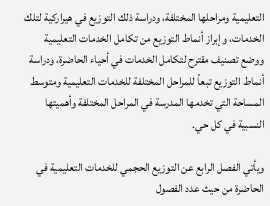التعليمية ومراحلها المختلفة، ودراسة ذلك التوزيع في هيراركية لتلك الخدمات، وإبراز أنماط التوزيع من تكامل الخدمات التعليمية ووضع تصنيف مقترح لتكامل الخدمات في أحياء الحاضرة، ودراسة أنماط التوزيع تبعاً للمراحل المختلفة للخدمات التعليمية ومتوسط المساحة التي تخدمها المدرسة في المراحل المختلفة وأهميتها النسبية في كل حي.

ويأتي الفصل الرابع عن التوزيع الحجمي للخدمات التعليمية في الحاضرة من حيث عدد الفصول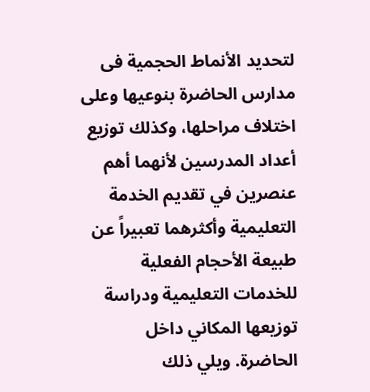لتحديد الأنماط الحجمية فى مدارس الحاضرة بنوعيها وعلى اختلاف مراحلها، وكذلك توزيع أعداد المدرسين لأنهما أهم عنصرين في تقديم الخدمة التعليمية وأكثرهما تعبيراً عن طبيعة الأحجام الفعلية للخدمات التعليمية ودراسة توزيعها المكاني داخل الحاضرة. ويلي ذلك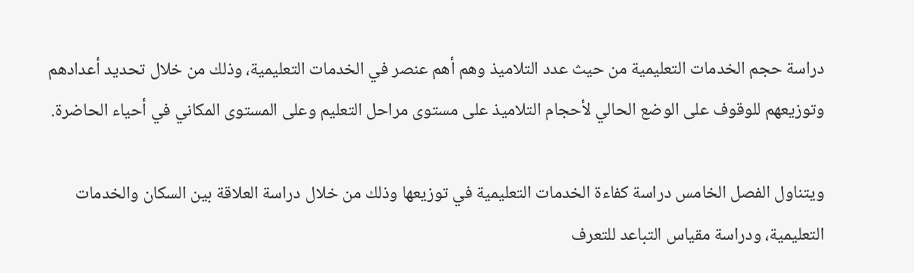دراسة حجم الخدمات التعليمية من حيث عدد التلاميذ وهم أهم عنصر في الخدمات التعليمية، وذلك من خلال تحديد أعدادهم وتوزيعهم للوقوف على الوضع الحالي لأحجام التلاميذ على مستوى مراحل التعليم وعلى المستوى المكاني في أحياء الحاضرة.

ويتناول الفصل الخامس دراسة كفاءة الخدمات التعليمية في توزيعها وذلك من خلال دراسة العلاقة بين السكان والخدمات التعليمية، ودراسة مقياس التباعد للتعرف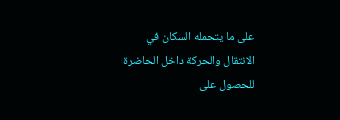على ما يتحمله السكان في الانتقال والحركة داخل الحاضرة للحصول على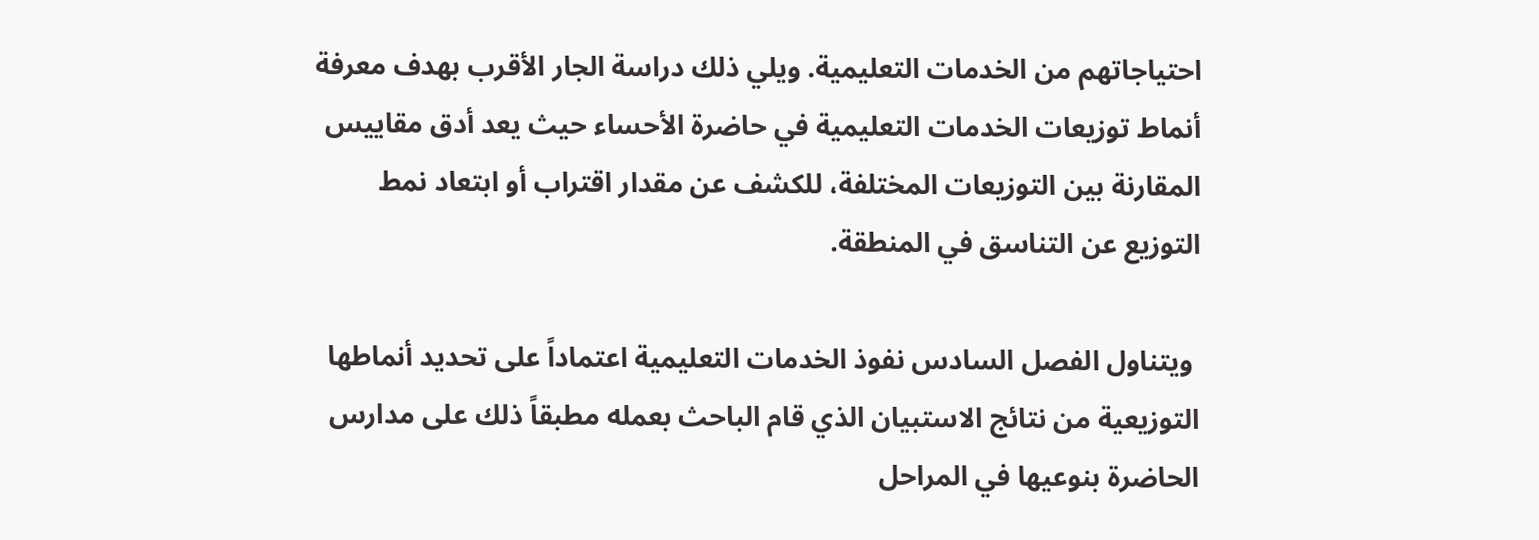احتياجاتهم من الخدمات التعليمية. ويلي ذلك دراسة الجار الأقرب بهدف معرفة أنماط توزيعات الخدمات التعليمية في حاضرة الأحساء حيث يعد أدق مقاييس المقارنة بين التوزيعات المختلفة، للكشف عن مقدار اقتراب أو ابتعاد نمط التوزيع عن التناسق في المنطقة.

 ويتناول الفصل السادس نفوذ الخدمات التعليمية اعتماداً على تحديد أنماطها التوزيعية من نتائج الاستبيان الذي قام الباحث بعمله مطبقاً ذلك على مدارس الحاضرة بنوعيها في المراحل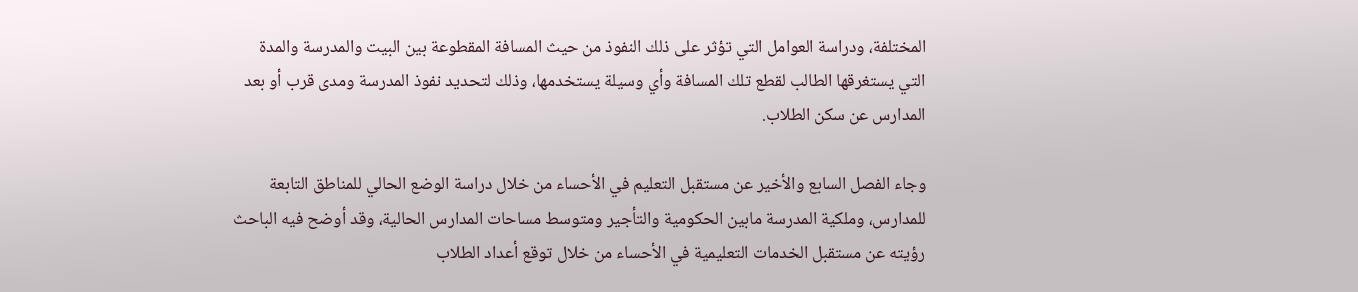المختلفة، ودراسة العوامل التي تؤثر على ذلك النفوذ من حيث المسافة المقطوعة بين البيت والمدرسة والمدة التي يستغرقها الطالب لقطع تلك المسافة وأي وسيلة يستخدمها، وذلك لتحديد نفوذ المدرسة ومدى قرب أو بعد المدارس عن سكن الطلاب.

وجاء الفصل السابع والأخير عن مستقبل التعليم في الأحساء من خلال دراسة الوضع الحالي للمناطق التابعة للمدارس، وملكية المدرسة مابين الحكومية والتأجير ومتوسط مساحات المدارس الحالية، وقد أوضح فيه الباحث رؤيته عن مستقبل الخدمات التعليمية في الأحساء من خلال توقع أعداد الطلاب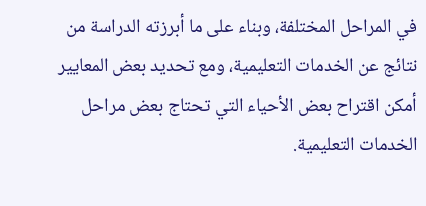في المراحل المختلفة، وبناء على ما أبرزته الدراسة من نتائج عن الخدمات التعليمية، ومع تحديد بعض المعايير أمكن اقتراح بعض الأحياء التي تحتاج بعض مراحل الخدمات التعليمية.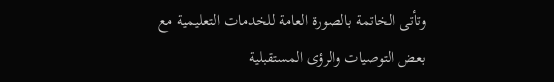وتأتى الخاتمة بالصورة العامة للخدمات التعليمية مع بعض التوصيات والرؤى المستقبلية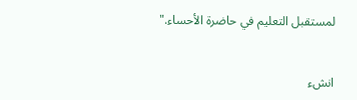لمستقبل التعليم في حاضرة الأحساء."


انشء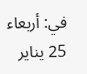في: أربعاء 25 يناير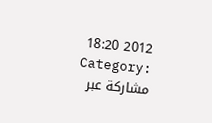2012 18:20
Category:
مشاركة عبر